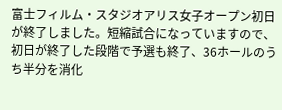富士フィルム・スタジオアリス女子オープン初日が終了しました。短縮試合になっていますので、初日が終了した段階で予選も終了、36ホールのうち半分を消化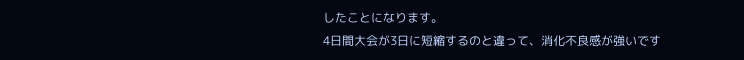したことになります。
4日間大会が3日に短縮するのと違って、消化不良感が強いです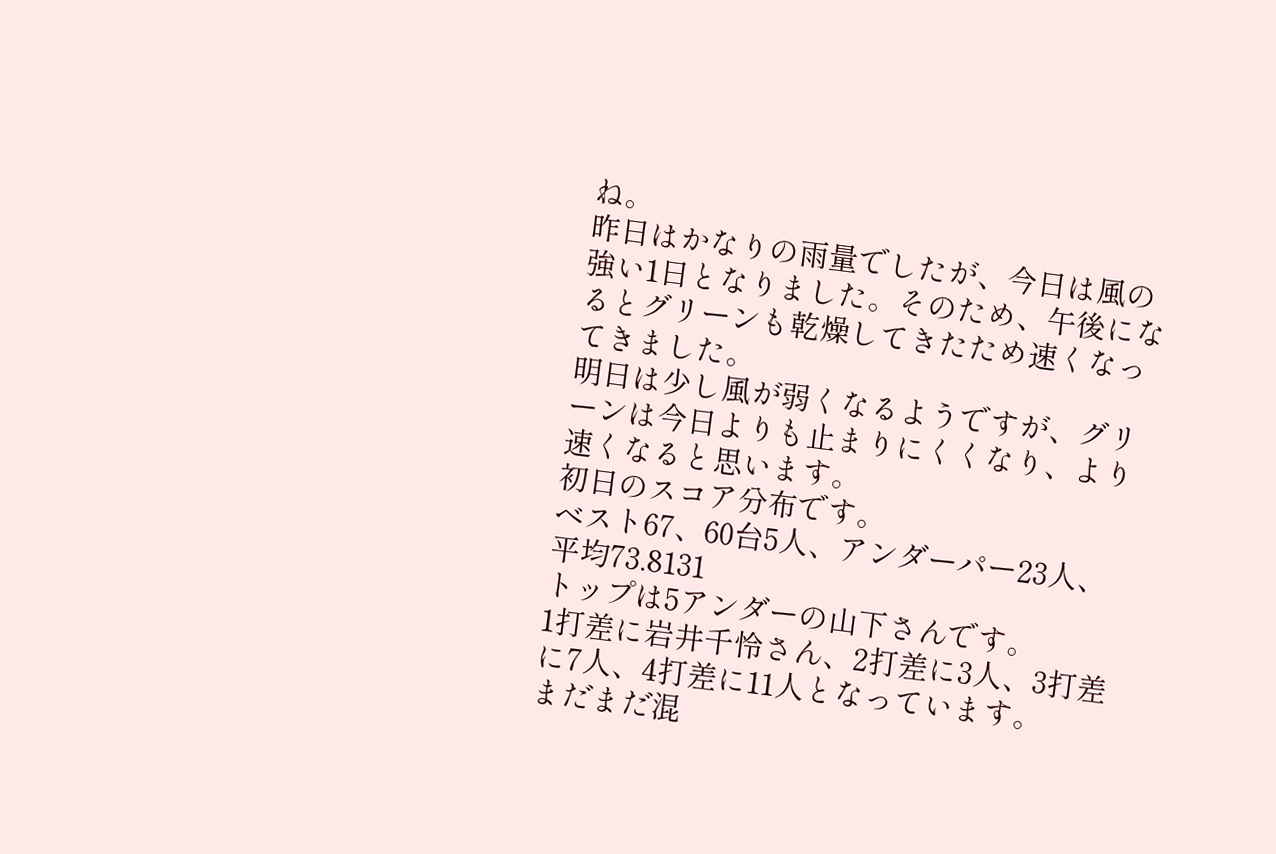ね。
昨日はかなりの雨量でしたが、今日は風の強い1日となりました。そのため、午後になるとグリーンも乾燥してきたため速くなってきました。
明日は少し風が弱くなるようですが、グリーンは今日よりも止まりにくくなり、より速くなると思います。
初日のスコア分布です。
ベスト67、60台5人、アンダーパー23人、平均73.8131
トップは5アンダーの山下さんです。
1打差に岩井千怜さん、2打差に3人、3打差に7人、4打差に11人となっています。
まだまだ混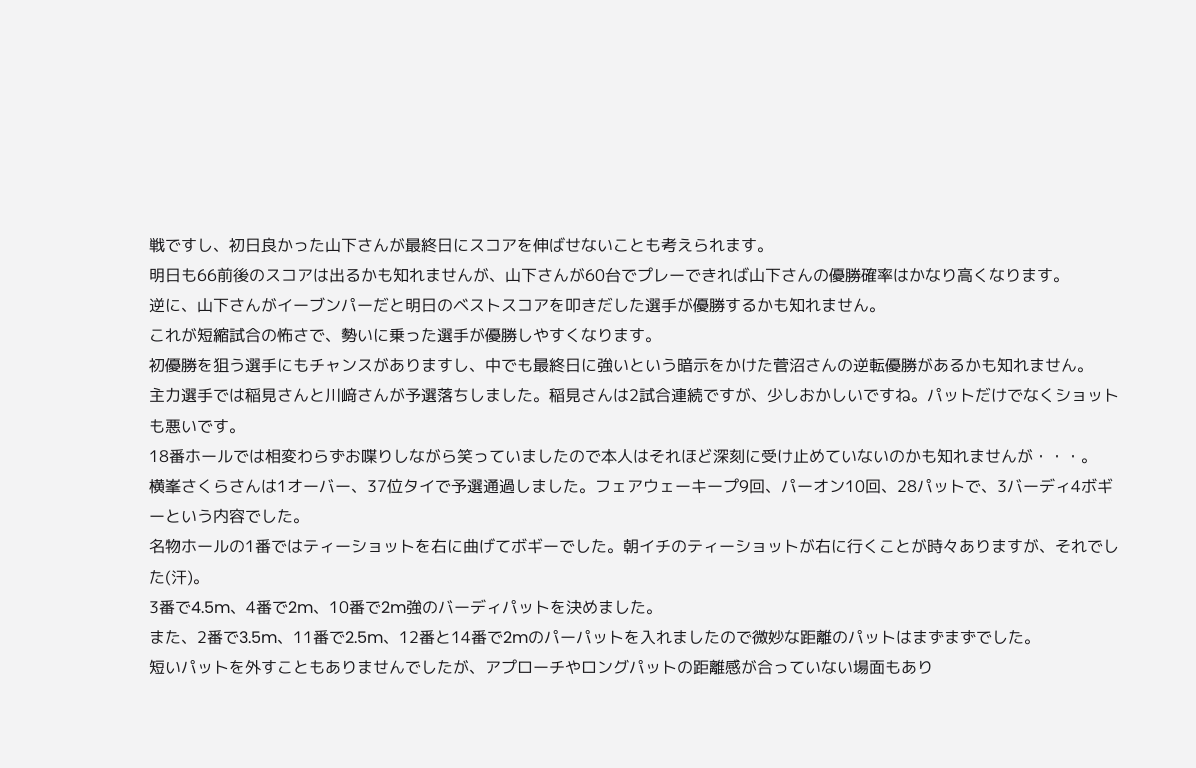戦ですし、初日良かった山下さんが最終日にスコアを伸ばせないことも考えられます。
明日も66前後のスコアは出るかも知れませんが、山下さんが60台でプレーできれば山下さんの優勝確率はかなり高くなります。
逆に、山下さんがイーブンパーだと明日のベストスコアを叩きだした選手が優勝するかも知れません。
これが短縮試合の怖さで、勢いに乗った選手が優勝しやすくなります。
初優勝を狙う選手にもチャンスがありますし、中でも最終日に強いという暗示をかけた菅沼さんの逆転優勝があるかも知れません。
主力選手では稲見さんと川﨑さんが予選落ちしました。稲見さんは2試合連続ですが、少しおかしいですね。パットだけでなくショットも悪いです。
18番ホールでは相変わらずお喋りしながら笑っていましたので本人はそれほど深刻に受け止めていないのかも知れませんが・・・。
横峯さくらさんは1オーバー、37位タイで予選通過しました。フェアウェーキープ9回、パーオン10回、28パットで、3バーディ4ボギーという内容でした。
名物ホールの1番ではティーショットを右に曲げてボギーでした。朝イチのティーショットが右に行くことが時々ありますが、それでした(汗)。
3番で4.5m、4番で2m、10番で2m強のバーディパットを決めました。
また、2番で3.5m、11番で2.5m、12番と14番で2mのパーパットを入れましたので微妙な距離のパットはまずまずでした。
短いパットを外すこともありませんでしたが、アプローチやロングパットの距離感が合っていない場面もあり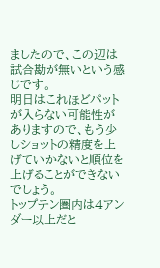ましたので、この辺は試合勘が無いという感じです。
明日はこれほどパットが入らない可能性がありますので、もう少しショットの精度を上げていかないと順位を上げることができないでしょう。
トップテン圏内は4アンダー以上だと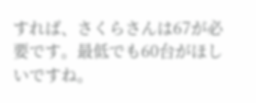すれば、さくらさんは67が必要です。最低でも60台がほしいですね。